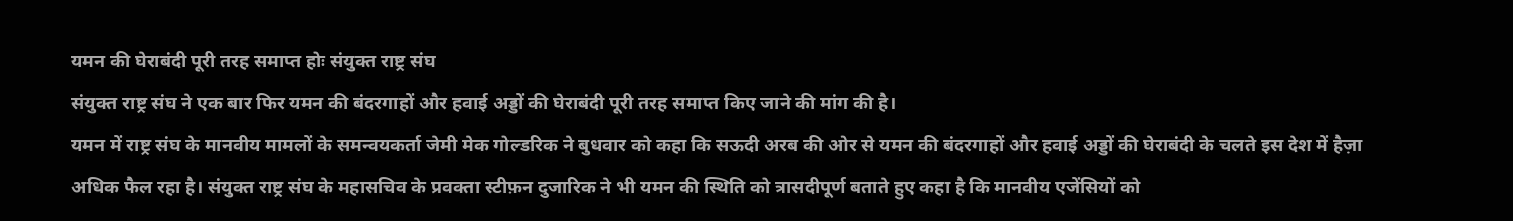यमन की घेराबंदी पूरी तरह समाप्त होः संयुक्त राष्ट्र संघ
संयुक्त राष्ट्र संघ ने एक बार फिर यमन की बंदरगाहों और हवाई अड्डों की घेराबंदी पूरी तरह समाप्त किए जाने की मांग की है।
यमन में राष्ट्र संघ के मानवीय मामलों के समन्वयकर्ता जेमी मेक गोल्डरिक ने बुधवार को कहा कि सऊदी अरब की ओर से यमन की बंदरगाहों और हवाई अड्डों की घेराबंदी के चलते इस देश में हैज़ा अधिक फैल रहा है। संयुक्त राष्ट्र संघ के महासचिव के प्रवक्ता स्टीफ़न दुजारिक ने भी यमन की स्थिति को त्रासदीपूर्ण बताते हुए कहा है कि मानवीय एजेंसियों को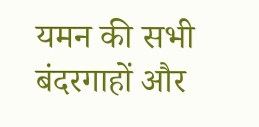यमन की सभी बंदरगाहों और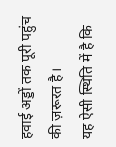हवाई अड्डों तक पूरी पहुंच की ज़रूरत है।
यह ऐसी स्थिति में है कि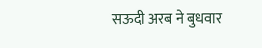सऊदी अरब ने बुधवार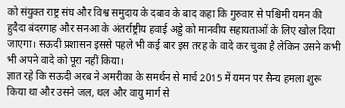को संयुक्त राष्ट्र संघ और विश्व समुदाय के दबाव के बाद कहा कि गुरुवार से पश्चिमी यमन की हुदैदा बंदरगाह और सनआ के अंतर्राष्ट्रीय हवाई अड्डे को मानवीय सहायताओं के लिए खोल दिया जाएगा। सऊदी प्रशासन इससे पहले भी कई बार इस तरह के वादे कर चुका है लेकिन उसने कभी भी अपने वादे को पूरा नहीं किया।
ज्ञात रहे कि सऊदी अरब ने अमरीका के समर्थन से मार्च 2015 में यमन पर सैन्य हमला शुरू किया था और उसने जल, थल और वायु मार्ग से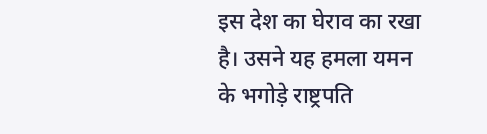इस देश का घेराव का रखा है। उसने यह हमला यमन के भगोड़े राष्ट्रपति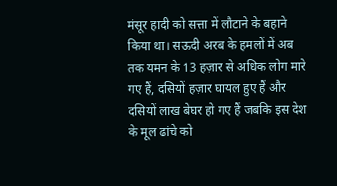मंसूर हादी को सत्ता में लौटाने के बहाने किया था। सऊदी अरब के हमलों में अब तक यमन के 13 हज़ार से अधिक लोग मारे गए हैं, दसियों हज़ार घायल हुए हैं और दसियों लाख बेघर हो गए हैं जबकि इस देश के मूल ढांचे को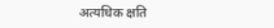अत्यधिक क्षति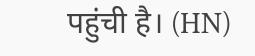पहुंची है। (HN)